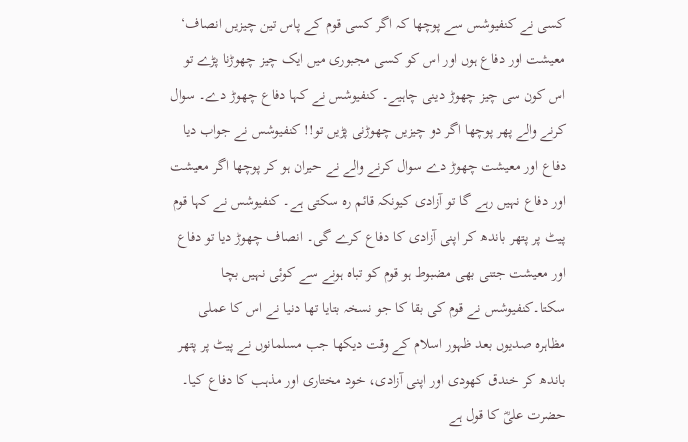کسی نے کنفیوشس سے پوچھا کہ اگر کسی قوم کے پاس تین چیزیں انصاف‘ معیشت اور دفاع ہوں اور اس کو کسی مجبوری میں ایک چیز چھوڑنا پڑے تو اس کون سی چیز چھوڑ دینی چاہیے۔ کنفیوشس نے کہا دفاع چھوڑ دے۔ سوال کرنے والے پھر پوچھا اگر دو چیزیں چھوڑنی پڑیں تو!! کنفیوشس نے جواب دیا دفاع اور معیشت چھوڑ دے سوال کرنے والے نے حیران ہو کر پوچھا اگر معیشت اور دفاع نہیں رہے گا تو آزادی کیونکہ قائم رہ سکتی ہے۔ کنفیوشس نے کہا قوم پیٹ پر پتھر باندھ کر اپنی آزادی کا دفاع کرے گی۔ انصاف چھوڑ دیا تو دفاع اور معیشت جتنی بھی مضبوط ہو قوم کو تباہ ہونے سے کوئی نہیں بچا سکتا۔کنفیوشس نے قوم کی بقا کا جو نسخہ بتایا تھا دنیا نے اس کا عملی مظاہرہ صدیوں بعد ظہور اسلام کے وقت دیکھا جب مسلمانوں نے پیٹ پر پتھر باندھ کر خندق کھودی اور اپنی آزادی، خود مختاری اور مذہب کا دفاع کیا۔ حضرت علیؓ کا قول ہے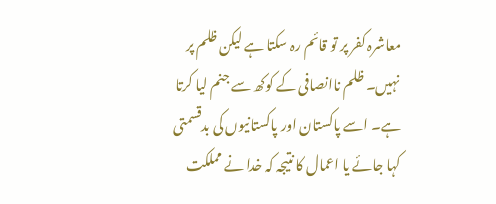معاشرہ کفر پر تو قائم رہ سکتا ہے لیکن ظلم پر نہیں۔ ظلم ناانصافی کے کوکھ سے جنم لیا کرتا ہے۔ اسے پاکستان اور پاکستانیوں کی بدقسمتی کہا جائے یا اعمال کا نتیجہ کہ خدا نے مملکت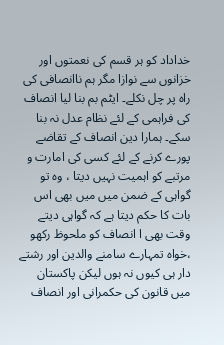خداداد کو ہر قسم کی نعمتوں اور خزانوں سے نوازا مگر ہم ناانصافی کی راہ پر چل نکلے۔ ایٹم بم بنا لیا انصاف کی فراہمی کے لئے نظام عدل نہ بنا سکے۔ ہمارا دین انصاف کے تقاضے پورے کرنے کے لئے کسی کی امارت و مرتبے کو اہمیت نہیں دیتا ، وہ تو گواہی کے ضمن میں میں بھی اس بات کا حکم دیتا ہے کہ گواہی دیتے وقت بھی ا انصاف کو ملحوظ رکھو ،خواہ تمہارے سامنے والدین اور رشتے دار ہی کیوں نہ ہوں لیکن پاکستان میں قانون کی حکمرانی اور انصاف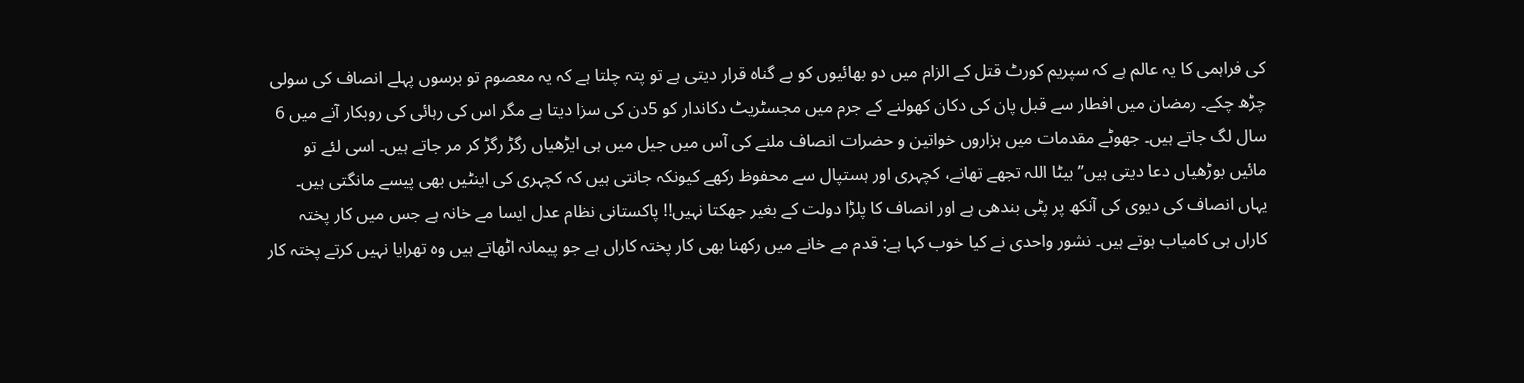کی فراہمی کا یہ عالم ہے کہ سپریم کورٹ قتل کے الزام میں دو بھائیوں کو بے گناہ قرار دیتی ہے تو پتہ چلتا ہے کہ یہ معصوم تو برسوں پہلے انصاف کی سولی چڑھ چکے۔ رمضان میں افطار سے قبل پان کی دکان کھولنے کے جرم میں مجسٹریٹ دکاندار کو 5دن کی سزا دیتا ہے مگر اس کی رہائی کی روبکار آنے میں 6 سال لگ جاتے ہیں۔ جھوٹے مقدمات میں ہزاروں خواتین و حضرات انصاف ملنے کی آس میں جیل میں ہی ایڑھیاں رگڑ رگڑ کر مر جاتے ہیں۔ اسی لئے تو مائیں بوڑھیاں دعا دیتی ہیں’’ بیٹا اللہ تجھے تھانے، کچہری اور ہستپال سے محفوظ رکھے کیونکہ جانتی ہیں کہ کچہری کی اینٹیں بھی پیسے مانگتی ہیں۔ یہاں انصاف کی دیوی کی آنکھ پر پٹی بندھی ہے اور انصاف کا پلڑا دولت کے بغیر جھکتا نہیں!! پاکستانی نظام عدل ایسا مے خانہ ہے جس میں کار پختہ کاراں ہی کامیاب ہوتے ہیں۔ نشور واحدی نے کیا خوب کہا ہے: قدم مے خانے میں رکھنا بھی کار پختہ کاراں ہے جو پیمانہ اٹھاتے ہیں وہ تھرایا نہیں کرتے پختہ کار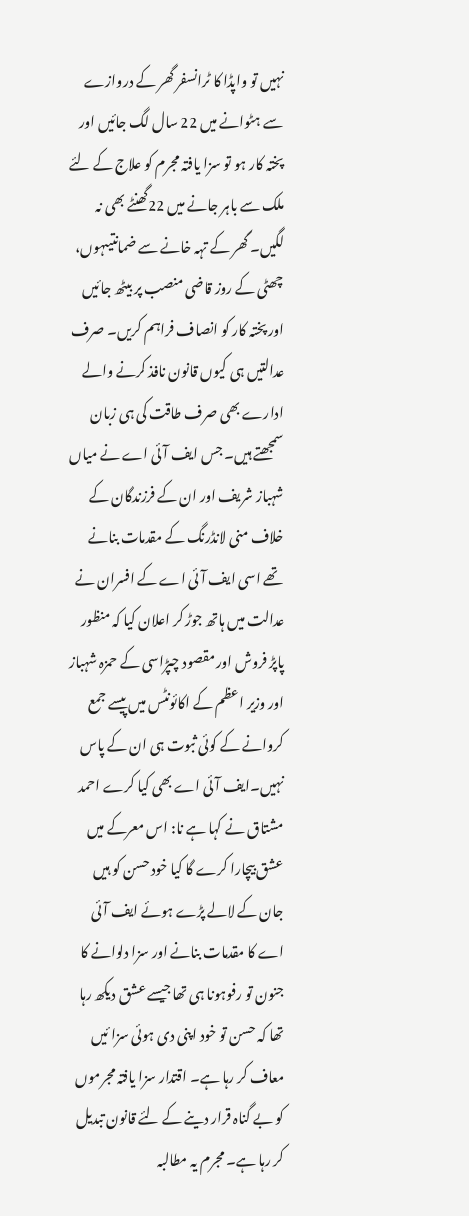نہیں تو واپڈا کا ٹرانسفر گھر کے دروازے سے ہٹوانے میں 22 سال لگ جائیں اور پختہ کار ہو تو سزا یافتہ مجرم کو علاج کے لئے ملک سے باہر جانے میں 22گھنٹے بھی نہ لگیں۔ گھر کے تہہ خانے سے ضمانتیںہوں، چھٹی کے روز قاضی منصب پر بیٹھ جائیں اور پختہ کار کو انصاف فراہم کریں۔ صرف عدالتیں ہی کیوں قانون نافذ کرنے والے ادارے بھی صرف طاقت کی ہی زبان سمجھتے ہیں۔ جس ایف آئی اے نے میاں شہباز شریف اور ان کے فرزندگان کے خلاف منی لانڈرنگ کے مقدمات بنانے تھے اسی ایف آئی اے کے افسران نے عدالت میں ہاتھ جوڑ کر اعلان کیا کہ منظور پاپڑ فروش اور مقصود چپڑاسی کے حمزہ شہباز اور وزیر اعظم کے اکائونٹس میں پیسے جمع کروانے کے کوئی ثبوت ہی ان کے پاس نہیں۔ایف آئی اے بھی کیا کرے احمد مشتاق نے کہا ہے نا: اس معرکے میں عشق بیچارا کرے گا کیا خود حسن کو ہیں جان کے لالے پڑے ہوئے ایف آئی اے کا مقدمات بنانے اور سزا دلوانے کا جنون تو رفوہونا ہی تھا جیسے عشق دیکھ رہا تھا کہ حسن تو خود اپنی دی ہوئی سزا ئیں معاف کر رہا ہے۔ اقتدار سزا یافتہ مجرموں کو بے گناہ قرار دینے کے لئے قانون تبدیل کر رہا ہے۔ مجرم یہ مطالبہ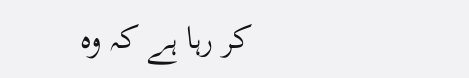کر رہا ہے کہ وہ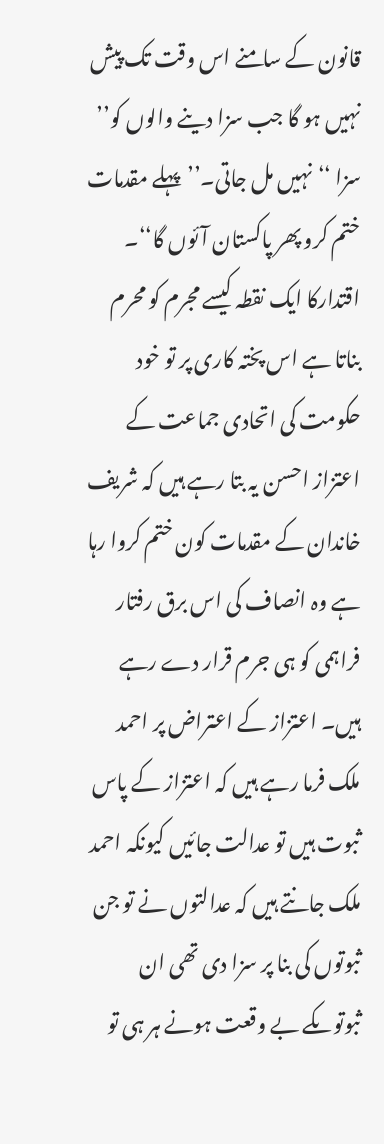قانون کے سامنے اس وقت تک پیش نہیں ہو گا جب سزا دینے والوں کو’’ سزا ‘‘نہیں مل جاتی۔’’پہلے مقدمات ختم کرو پھر پاکستان آئوں گا‘‘۔ اقتدارکا ایک نقطہ کیسے مجرم کو محرم بناتا ہے اس پختہ کاری پر تو خود حکومت کی اتحادی جماعت کے اعتزاز احسن یہ بتا رہے ہیں کہ شریف خاندان کے مقدمات کون ختم کروا رہا ہے وہ انصاف کی اس برق رفتار فراہمی کو ہی جرم قرار دے رہے ہیں۔ اعتزاز کے اعتراض پر احمد ملک فرما رہے ہیں کہ اعتزاز کے پاس ثبوت ہیں تو عدالت جائیں کیونکہ احمد ملک جانتے ہیں کہ عدالتوں نے تو جن ثبوتوں کی بنا پر سزا دی تھی ان ثبوتوںکے بے وقعت ہونے ہر ہی تو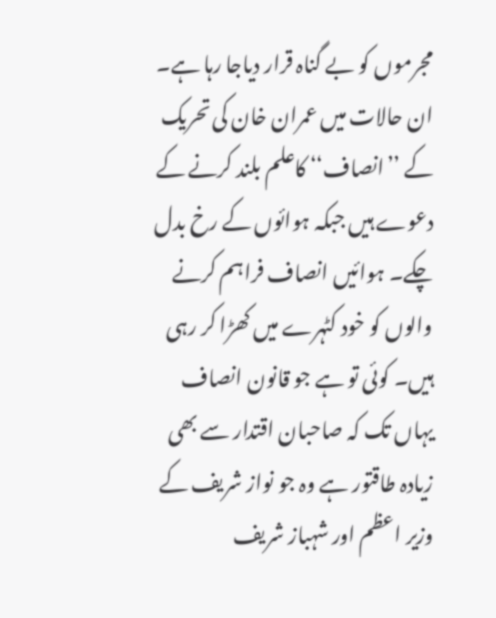مجرموں کو بے گناہ قرار دیاجا رہا ہے۔ ان حالات میں عمران خان کی تحریک کے ’’انصاف‘‘ کاعلم بلند کرنے کے دعوے ہیں جبکہ ہوائوں کے رخ بدل چکے۔ ہوائیں انصاف فراہم کرنے والوں کو خود کٹہرے میں کھڑا کر رہی ہیں۔ کوئی تو ہے جو قانون انصاف یہاں تک کہ صاحبان اقتدار سے بھی زیادہ طاقتور ہے وہ جو نواز شریف کے وزیر اعظم اور شہباز شریف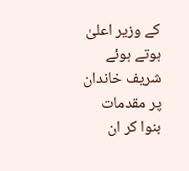کے وزیر اعلیٰ ہوتے ہوئے شریف خاندان پر مقدمات بنوا کر ان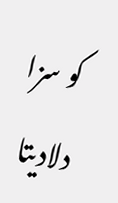کو سزا دلادیتا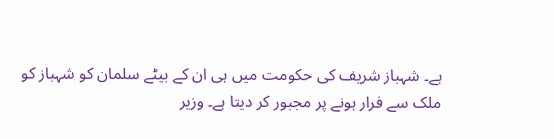ہے۔ شہباز شریف کی حکومت میں ہی ان کے بیٹے سلمان کو شہباز کو ملک سے فرار ہونے پر مجبور کر دیتا ہے۔ وزیر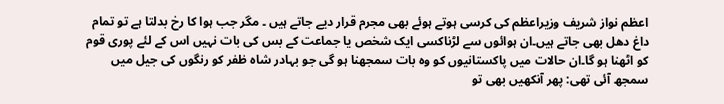اعظم نواز شریف وزیراعظم کی کرسی ہوتے ہوئے بھی مجرم قرار دیے جاتے ہیں ۔ مگر جب ہوا کا رخ بدلتا ہے تو تمام داغ دھل بھی جاتے ہیں۔ان ہوائوں سے لڑناکسی ایک شخص یا جماعت کے بس کی بات نہیں اس کے لئے پوری قوم کو اٹھنا ہو گا۔ان حالات میں پاکستانیوں کو وہ بات سمجھنا ہو گی جو بہادر شاہ ظفر کو رنگوں کی جیل میں سمجھ آئی تھی: پھر آنکھیں بھی تو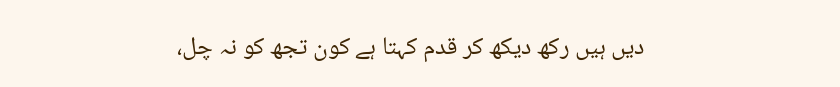دیں ہیں رکھ دیکھ کر قدم کہتا ہے کون تجھ کو نہ چل،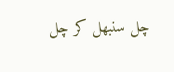چل سنبھل کر چل